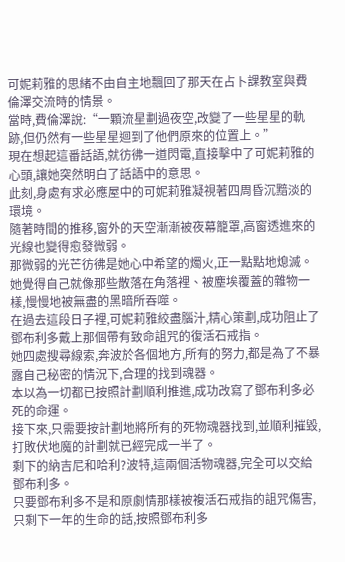可妮莉雅的思緒不由自主地飄回了那天在占卜課教室與費倫澤交流時的情景。
當時,費倫澤說:“一顆流星劃過夜空,改變了一些星星的軌跡,但仍然有一些星星迴到了他們原來的位置上。”
現在想起這番話語,就彷彿一道閃電,直接擊中了可妮莉雅的心頭,讓她突然明白了話語中的意思。
此刻,身處有求必應屋中的可妮莉雅凝視著四周昏沉黯淡的環境。
隨著時間的推移,窗外的天空漸漸被夜幕籠罩,高窗透進來的光線也變得愈發微弱。
那微弱的光芒彷彿是她心中希望的燭火,正一點點地熄滅。
她覺得自己就像那些散落在角落裡、被塵埃覆蓋的雜物一樣,慢慢地被無盡的黑暗所吞噬。
在過去這段日子裡,可妮莉雅絞盡腦汁,精心策劃,成功阻止了鄧布利多戴上那個帶有致命詛咒的復活石戒指。
她四處搜尋線索,奔波於各個地方,所有的努力,都是為了不暴露自己秘密的情況下,合理的找到魂器。
本以為一切都已按照計劃順利推進,成功改寫了鄧布利多必死的命運。
接下來,只需要按計劃地將所有的死物魂器找到,並順利摧毀,打敗伏地魔的計劃就已經完成一半了。
剩下的納吉尼和哈利?波特,這兩個活物魂器,完全可以交給鄧布利多。
只要鄧布利多不是和原劇情那樣被複活石戒指的詛咒傷害,只剩下一年的生命的話,按照鄧布利多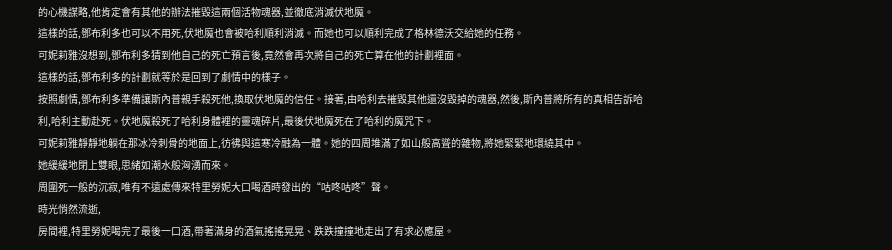的心機謀略,他肯定會有其他的辦法摧毀這兩個活物魂器,並徹底消滅伏地魔。
這樣的話,鄧布利多也可以不用死,伏地魔也會被哈利順利消滅。而她也可以順利完成了格林德沃交給她的任務。
可妮莉雅沒想到,鄧布利多猜到他自己的死亡預言後,竟然會再次將自己的死亡算在他的計劃裡面。
這樣的話,鄧布利多的計劃就等於是回到了劇情中的樣子。
按照劇情,鄧布利多準備讓斯內普親手殺死他,換取伏地魔的信任。接著,由哈利去摧毀其他還沒毀掉的魂器,然後,斯內普將所有的真相告訴哈利,哈利主動赴死。伏地魔殺死了哈利身體裡的靈魂碎片,最後伏地魔死在了哈利的魔咒下。
可妮莉雅靜靜地躺在那冰冷刺骨的地面上,彷彿與這寒冷融為一體。她的四周堆滿了如山般高聳的雜物,將她緊緊地環繞其中。
她緩緩地閉上雙眼,思緒如潮水般洶湧而來。
周圍死一般的沉寂,唯有不遠處傳來特里勞妮大口喝酒時發出的“咕咚咕咚”聲。
時光悄然流逝,
房間裡,特里勞妮喝完了最後一口酒,帶著滿身的酒氣搖搖晃晃、跌跌撞撞地走出了有求必應屋。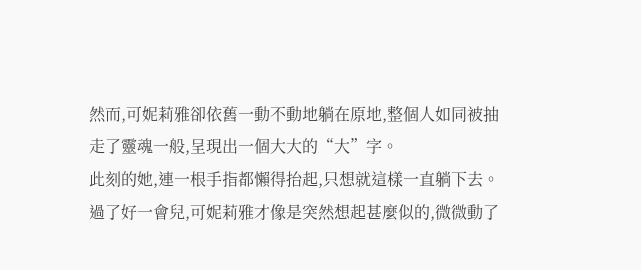然而,可妮莉雅卻依舊一動不動地躺在原地,整個人如同被抽走了靈魂一般,呈現出一個大大的“大”字。
此刻的她,連一根手指都懶得抬起,只想就這樣一直躺下去。
過了好一會兒,可妮莉雅才像是突然想起甚麼似的,微微動了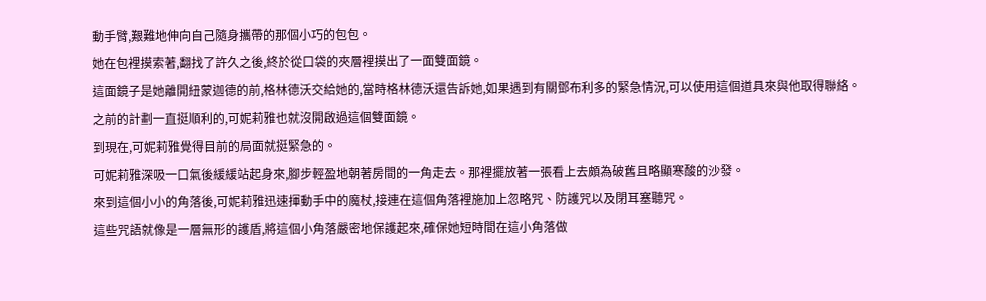動手臂,艱難地伸向自己隨身攜帶的那個小巧的包包。
她在包裡摸索著,翻找了許久之後,終於從口袋的夾層裡摸出了一面雙面鏡。
這面鏡子是她離開紐蒙迦德的前,格林德沃交給她的,當時格林德沃還告訴她,如果遇到有關鄧布利多的緊急情況,可以使用這個道具來與他取得聯絡。
之前的計劃一直挺順利的,可妮莉雅也就沒開啟過這個雙面鏡。
到現在,可妮莉雅覺得目前的局面就挺緊急的。
可妮莉雅深吸一口氣後緩緩站起身來,腳步輕盈地朝著房間的一角走去。那裡擺放著一張看上去頗為破舊且略顯寒酸的沙發。
來到這個小小的角落後,可妮莉雅迅速揮動手中的魔杖,接連在這個角落裡施加上忽略咒、防護咒以及閉耳塞聽咒。
這些咒語就像是一層無形的護盾,將這個小角落嚴密地保護起來,確保她短時間在這小角落做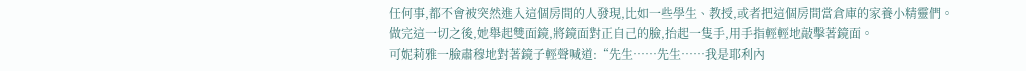任何事,都不會被突然進入這個房間的人發現,比如一些學生、教授,或者把這個房間當倉庫的家養小精靈們。
做完這一切之後,她舉起雙面鏡,將鏡面對正自己的臉,抬起一隻手,用手指輕輕地敲擊著鏡面。
可妮莉雅一臉肅穆地對著鏡子輕聲喊道:“先生……先生……我是耶利內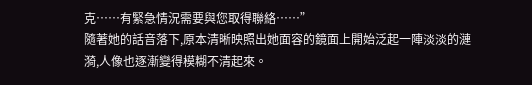克……有緊急情況需要與您取得聯絡……”
隨著她的話音落下,原本清晰映照出她面容的鏡面上開始泛起一陣淡淡的漣漪,人像也逐漸變得模糊不清起來。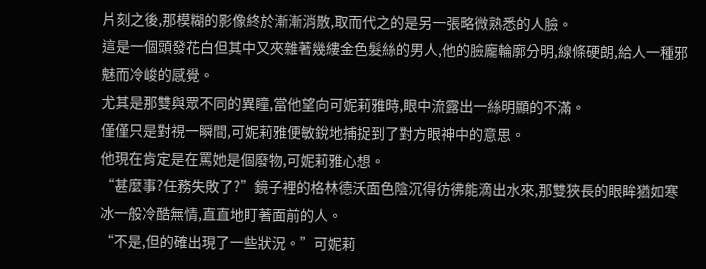片刻之後,那模糊的影像終於漸漸消散,取而代之的是另一張略微熟悉的人臉。
這是一個頭發花白但其中又夾雜著幾縷金色髮絲的男人,他的臉龐輪廓分明,線條硬朗,給人一種邪魅而冷峻的感覺。
尤其是那雙與眾不同的異瞳,當他望向可妮莉雅時,眼中流露出一絲明顯的不滿。
僅僅只是對視一瞬間,可妮莉雅便敏銳地捕捉到了對方眼神中的意思。
他現在肯定是在罵她是個廢物,可妮莉雅心想。
“甚麼事?任務失敗了?”鏡子裡的格林德沃面色陰沉得彷彿能滴出水來,那雙狹長的眼眸猶如寒冰一般冷酷無情,直直地盯著面前的人。
“不是,但的確出現了一些狀況。”可妮莉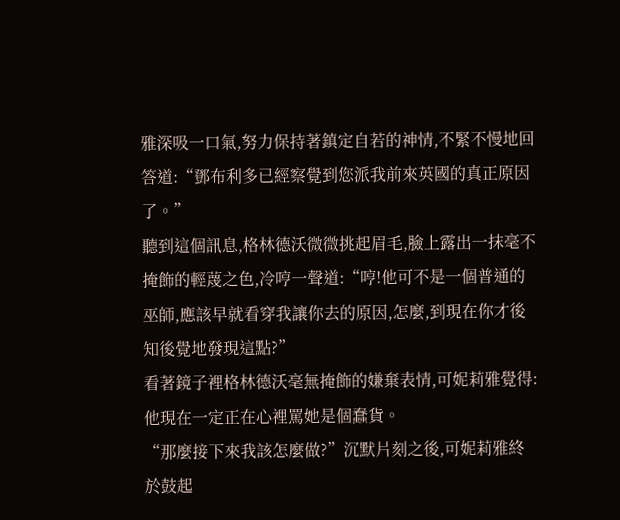雅深吸一口氣,努力保持著鎮定自若的神情,不緊不慢地回答道:“鄧布利多已經察覺到您派我前來英國的真正原因了。”
聽到這個訊息,格林德沃微微挑起眉毛,臉上露出一抹毫不掩飾的輕蔑之色,冷哼一聲道:“哼!他可不是一個普通的巫師,應該早就看穿我讓你去的原因,怎麼,到現在你才後知後覺地發現這點?”
看著鏡子裡格林德沃毫無掩飾的嫌棄表情,可妮莉雅覺得:他現在一定正在心裡罵她是個蠢貨。
“那麼接下來我該怎麼做?”沉默片刻之後,可妮莉雅終於鼓起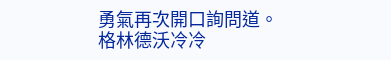勇氣再次開口詢問道。
格林德沃冷冷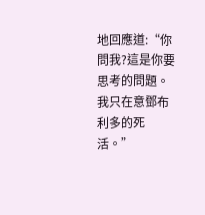地回應道:“你問我?這是你要思考的問題。我只在意鄧布利多的死活。”